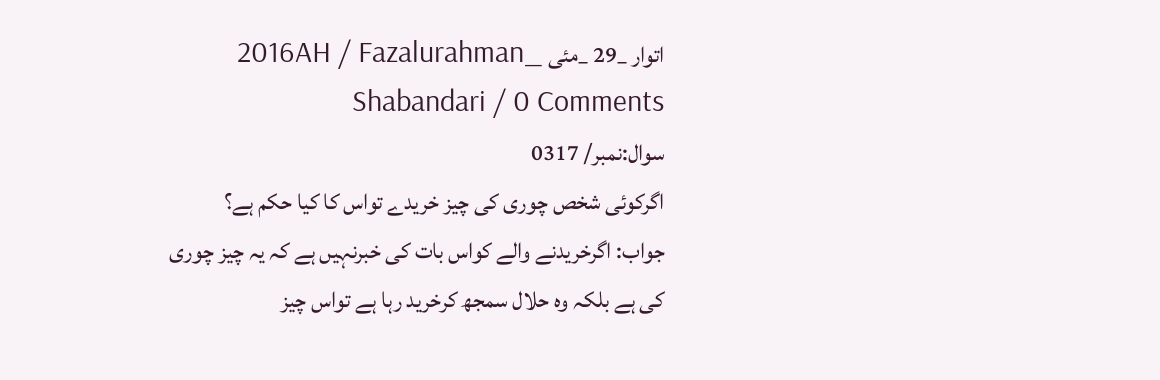اتوار _29 _مئی _2016AH / Fazalurahman Shabandari / 0 Comments
سوال:نمبر/ 0317
اگرکوئی شخص چوری کی چیز خریدے تواس کا کیا حکم ہے؟
جواب: اگرخریدنے والے کواس بات کی خبرنہیں ہے کہ یہ چیز چوری کی ہے بلکہ وہ حلال سمجھ کرخرید رہا ہے تواس چیز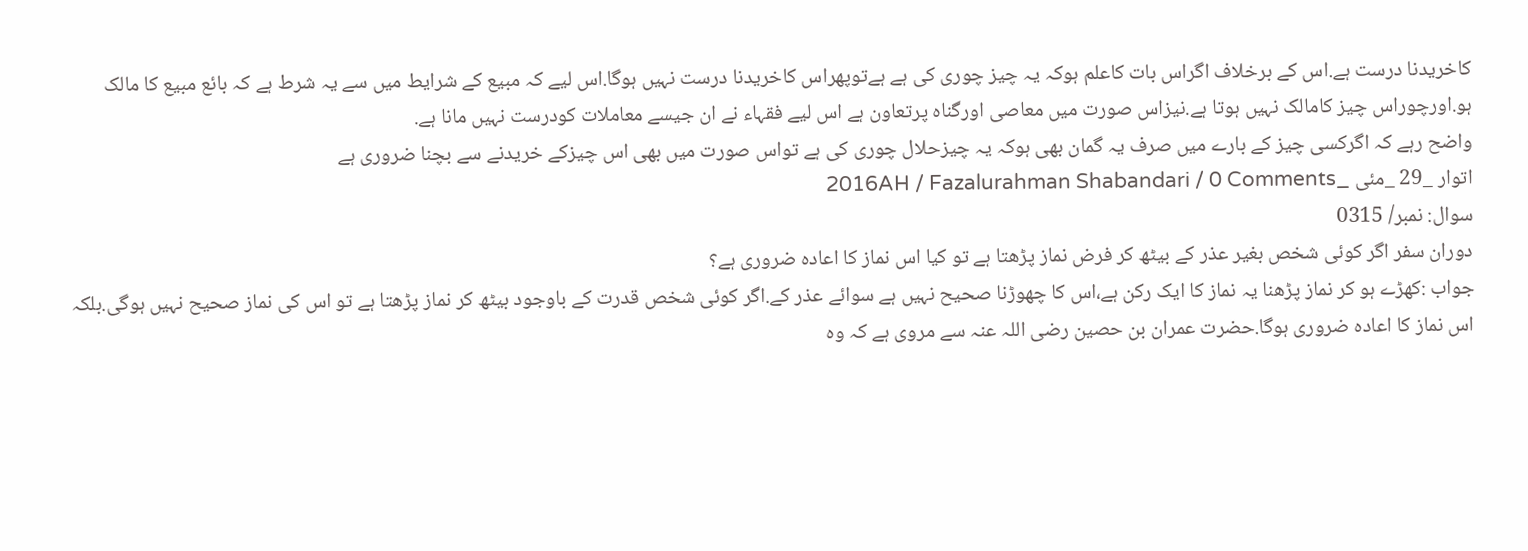کاخریدنا درست ہے.اس کے برخلاف اگراس بات کاعلم ہوکہ یہ چیز چوری کی ہے ہےتوپھراس کاخریدنا درست نہیں ہوگا.اس لیے کہ مبیع کے شرایط میں سے یہ شرط ہے کہ بائع مبیع کا مالک ہو.اورچوراس چیز کامالک نہیں ہوتا ہے.نیزاس صورت میں معاصی اورگناہ پرتعاون ہے اس لیے فقہاء نے ان جیسے معاملات کودرست نہیں مانا ہے.
واضح رہے کہ اگرکسی چیز کے بارے میں صرف یہ گمان بھی ہوکہ یہ چیزحلال چوری کی ہے تواس صورت میں بھی اس چیزکے خریدنے سے بچنا ضروری ہے
اتوار _29 _مئی _2016AH / Fazalurahman Shabandari / 0 Comments
سوال: نمبر/ 0315
دوران سفر اگر کوئی شخص بغیر عذر کے بیٹھ کر فرض نماز پڑھتا ہے تو کیا اس نماز کا اعادہ ضروری ہے؟
جواب :کھڑے ہو کر نماز پڑھنا یہ نماز کا ایک رکن ہے،اس کا چھوڑنا صحیح نہیں ہے سوائے عذر کے.اگر کوئی شخص قدرت کے باوجود بیٹھ کر نماز پڑھتا ہے تو اس کی نماز صحیح نہیں ہوگی.بلکہ اس نماز کا اعادہ ضروری ہوگا.حضرت عمران بن حصین رضی اللہ عنہ سے مروی ہے کہ وہ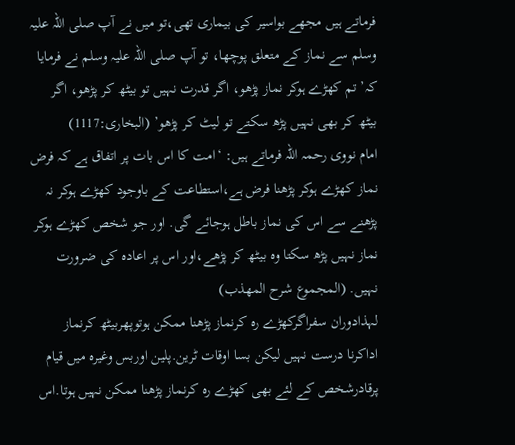فرماتے ہیں مجھے بواسیر کی بیماری تھی،تو میں نے آپ صلی اللہ علیہ وسلم سے نماز کے متعلق پوچھا، تو آپ صلی اللہ علیہ وسلم نے فرمایا کہ’ تم کھڑے ہوکر نماز پڑھو، اگر قدرت نہیں تو بیٹھ کر پڑھو، اگر بیٹھ کر بھی نہیں پڑھ سکتے تو لیٹ کر پڑھو’ (البخاری:1117)
امام نووی رحمہ اللہ فرماتے ہیں: ‘امت کا اس بات پر اتفاق ہے کہ فرض نماز کھڑے ہوکر پڑھنا فرض ہے،استطاعت کے باوجود کھڑے ہوکر نہ پڑھنے سے اس کی نماز باطل ہوجائے گی. اور جو شخص کھڑے ہوکر نماز نہیں پڑھ سکتا وہ بیٹھ کر پڑھے،اور اس پر اعادہ کی ضرورت نہیں. (المجموع شرح المھذب)
لہذادوران سفراگرکھڑے رہ کرنماز پڑھنا ممکن ہوتوپھربیٹھ کرنماز اداکرنا درست نہیں لیکن بسا اوقات ٹرین.پلین اوربس وغیرہ میں قیام پرقادرشخص کے لئے بھی کھڑے رہ کرنماز پڑھنا ممکن نہیں ہوتا.اس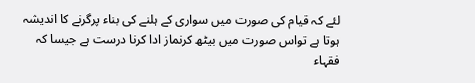لئے کہ قیام کی صورت میں سواری کے ہلنے کی بناء پرگرنے کا اندیشہ ہوتا ہے تواس صورت میں بیٹھ کرنماز ادا کرنا درست ہے جیسا کہ فقہاء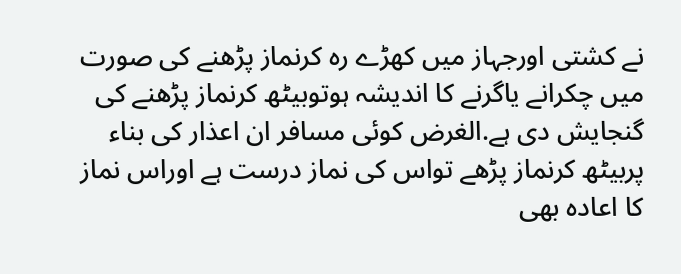نے کشتی اورجہاز میں کھڑے رہ کرنماز پڑھنے کی صورت میں چکرانے یاگرنے کا اندیشہ ہوتوبیٹھ کرنماز پڑھنے کی گنجایش دی ہے.الغرض کوئی مسافر ان اعذار کی بناء پربیٹھ کرنماز پڑھے تواس کی نماز درست ہے اوراس نماز کا اعادہ بھی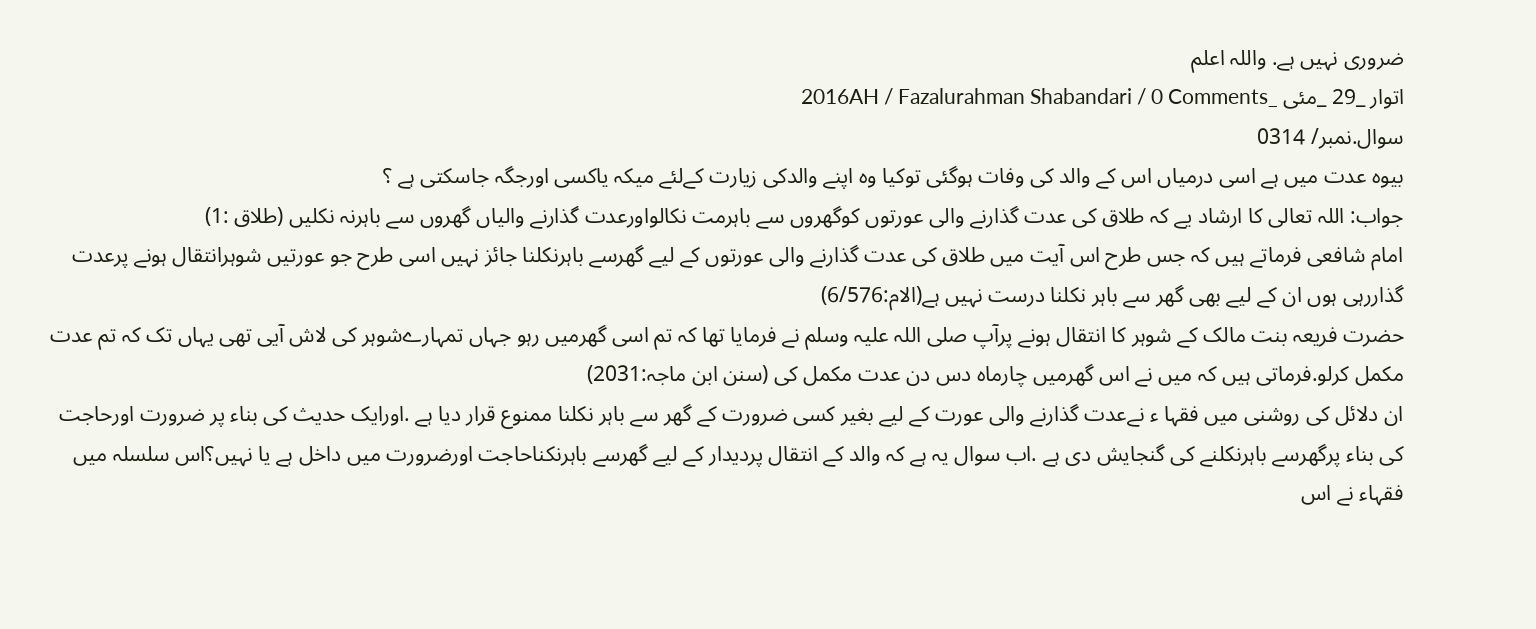ضروری نہیں ہے. واللہ اعلم
اتوار _29 _مئی _2016AH / Fazalurahman Shabandari / 0 Comments
سوال.نمبر/ 0314
بیوہ عدت میں ہے اسی درمیاں اس کے والد کی وفات ہوگئی توکیا وہ اپنے والدکی زیارت کےلئے میکہ یاکسی اورجگہ جاسکتی ہے ؟
جواب: اللہ تعالی کا ارشاد یے کہ طلاق کی عدت گذارنے والی عورتوں کوگھروں سے باہرمت نکالواورعدت گذارنے والیاں گھروں سے باہرنہ نکلیں (طلاق :1)
امام شافعی فرماتے ہیں کہ جس طرح اس آیت میں طلاق کی عدت گذارنے والی عورتوں کے لیے گھرسے باہرنکلنا جائز نہیں اسی طرح جو عورتیں شوہرانتقال ہونے پرعدت گذاررہی ہوں ان کے لیے بھی گھر سے باہر نکلنا درست نہیں ہے(الام:6/576)
حضرت فریعہ بنت مالک کے شوہر کا انتقال ہونے پرآپ صلی اللہ علیہ وسلم نے فرمایا تھا کہ تم اسی گھرمیں رہو جہاں تمہارےشوہر کی لاش آیی تھی یہاں تک کہ تم عدت مکمل کرلو.فرماتی ہیں کہ میں نے اس گھرمیں چارماہ دس دن عدت مکمل کی (سنن ابن ماجہ:2031)
ان دلائل کی روشنی میں فقہا ء نےعدت گذارنے والی عورت کے لیے بغیر کسی ضرورت کے گھر سے باہر نکلنا ممنوع قرار دیا ہے .اورایک حدیث کی بناء پر ضرورت اورحاجت کی بناء پرگھرسے باہرنکلنے کی گنجایش دی ہے .اب سوال یہ ہے کہ والد کے انتقال پردیدار کے لیے گھرسے باہرنکناحاجت اورضرورت میں داخل ہے یا نہیں؟اس سلسلہ میں فقہاء نے اس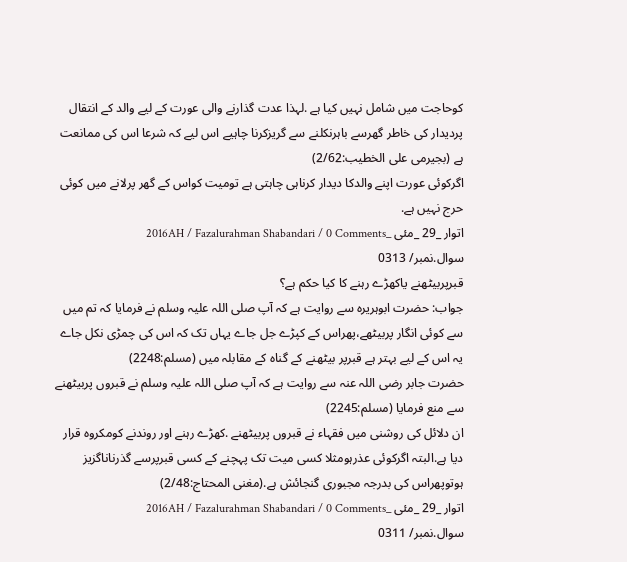کوحاجت میں شامل نہیں کیا ہے .لہذا عدت گذارنے والی عورت کے لیے والد کے انتقال پردیدار کی خاطر گھرسے باہرنکلنے سے گریزکرنا چاہیے اس لیے کہ شرعا اس کی ممانعت ہے (بجیرمی علی الخطیب:2/62)
اگرکوئی عورت اپنے والدکا دیدار کرناہی چاہتی ہے تومیت کواس کے گھر پرلانے میں کوئی حرج نہیں ہے.
اتوار _29 _مئی _2016AH / Fazalurahman Shabandari / 0 Comments
سوال.نمبر/ 0313
قبرپربیٹھنے یاکھڑے رہنے کا کیا حکم ہے؟
جواب: حضرت ابوہریرہ سے روایت ہے کہ آپ صلی اللہ علیہ وسلم نے فرمایا کہ تم میں سے کوئی انگار پربیٹھے،پھراس کے کپڑے جل جاے یہاں تک کہ اس کی چمڑی نکل جاے یہ اس کے لیے بہتر ہے قبرپر بیٹھنے کے گناہ کے مقابلہ میں (مسلم:2248)
حضرت جابر رضی اللہ عنہ سے روایت ہے کہ آپ صلی اللہ علیہ وسلم نے قبروں پربیٹھنے سے منع فرمایا (مسلم:2245)
ان دلائل کی روشنی میں فقہاء نے قبروں پربیٹھنے .کھڑے رہنے اور روندنے کومکروہ قرار دیا ہے.البتہ اگرکوئی عذرہومثلا کسی میت تک پہچنے کے کسی قبرپرسے گذرناناگزیز ہوتوپھراس کی بدرجہ مجبوری گنجائش ہے.(مغنی المحتاج:2/48)
اتوار _29 _مئی _2016AH / Fazalurahman Shabandari / 0 Comments
سوال.نمبر/ 0311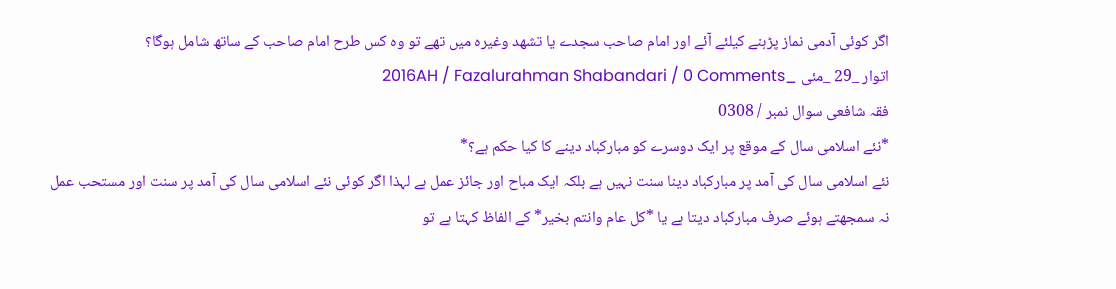اگر كوئی آدمی نماز پڑہنے كیلئے آئے اور امام صاحب سجدے یا تشھد وغیرہ میں تھے تو وہ كس طرح امام صاحب كے ساتھ شامل ہوگا؟
اتوار _29 _مئی _2016AH / Fazalurahman Shabandari / 0 Comments
فقہ شافعی سوال نمبر / 0308
*نئے اسلامی سال کے موقع پر ایک دوسرے کو مبارکباد دینے کا کیا حکم ہے؟*
نئے اسلامی سال کی آمد پر مبارکباد دینا سنت نہیں ہے بلکہ ایک مباح اور جائز عمل ہے لہذا اگر کوئی نئے اسلامی سال کی آمد پر سنت اور مستحب عمل نہ سمجھتے ہوئے صرف مبارکباد دیتا ہے یا *کل عام وانتم بخیر* کے الفاظ کہتا ہے تو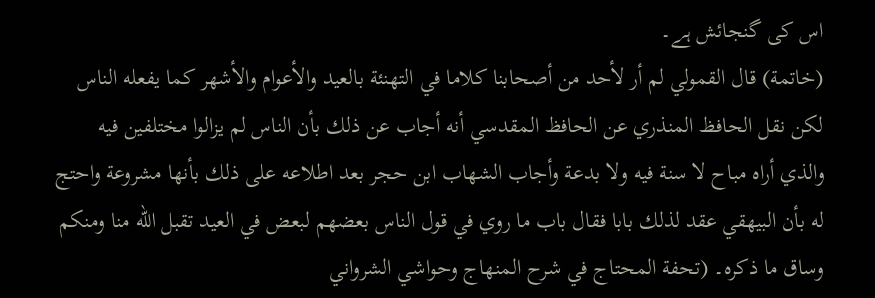اس کی گنجائش ہے۔
(خاتمة) قال القمولي لم أر لأحد من أصحابنا كلاما في التهنئة بالعيد والأعوام والأشهر كما يفعله الناس لكن نقل الحافظ المنذري عن الحافظ المقدسي أنه أجاب عن ذلك بأن الناس لم يزالوا مختلفين فيه والذي أراه مباح لا سنة فيه ولا بدعة وأجاب الشهاب ابن حجر بعد اطلاعه على ذلك بأنها مشروعة واحتج له بأن البيهقي عقد لذلك بابا فقال باب ما روي في قول الناس بعضهم لبعض في العيد تقبل الله منا ومنكم وساق ما ذكره۔ (تحفة المحتاج في شرح المنهاج وحواشي الشرواني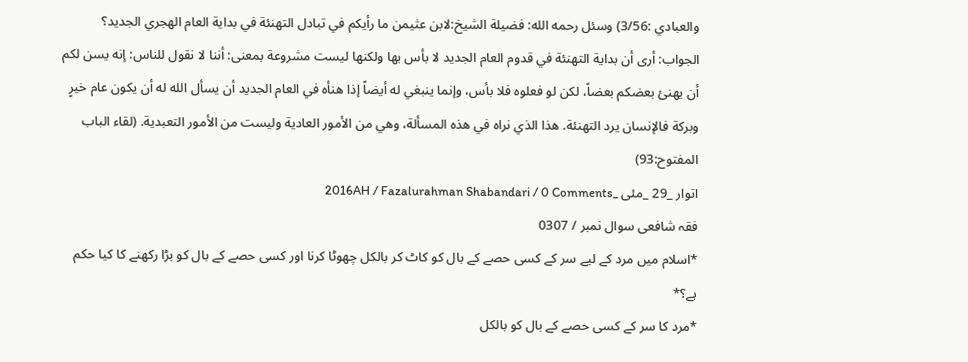والعبادي :3/56) وسئل رحمه الله: فضيلة الشيخ:لابن عثیمن ما رأيكم في تبادل التهنئة في بداية العام الهجري الجديد؟ الجواب: أرى أن بداية التهنئة في قدوم العام الجديد لا بأس بها ولكنها ليست مشروعة بمعنى: أننا لا نقول للناس: إنه يسن لكم أن يهنئ بعضكم بعضاً، لكن لو فعلوه فلا بأس، وإنما ينبغي له أيضاً إذا هنأه في العام الجديد أن يسأل الله له أن يكون عام خيرٍ وبركة فالإنسان يرد التهنئة. هذا الذي نراه في هذه المسألة، وهي من الأمور العادية وليست من الأمور التعبدية. (لقاء الباب المفتوح:93)
اتوار _29 _مئی _2016AH / Fazalurahman Shabandari / 0 Comments
فقہ شافعی سوال نمبر / 0307
*اسلام میں مرد کے لیے سر کے کسی حصے کے بال کو کاٹ کر بالکل چھوٹا کرنا اور کسی حصے کے بال کو بڑا رکھنے کا کیا حکم ہے؟*
*مرد کا سر کے کسی حصے کے بال کو بالکل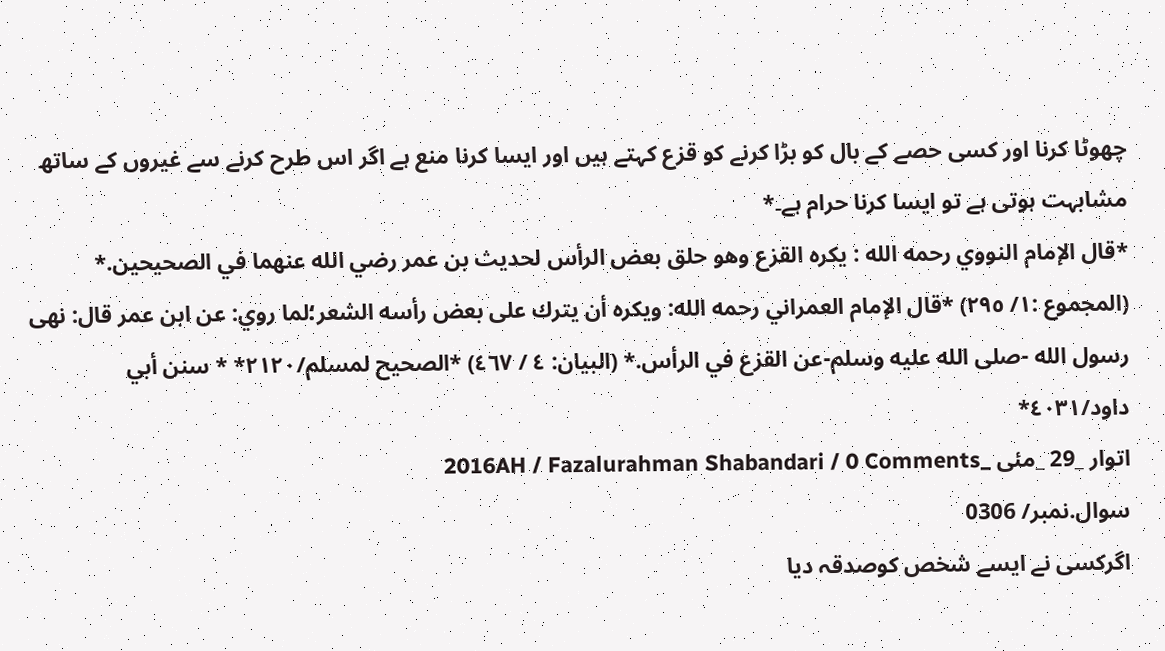چھوٹا کرنا اور کسی حصے کے بال کو بڑا کرنے کو قزع کہتے ہیں اور ایسا کرنا منع ہے اگر اس طرح کرنے سے غیروں كے ساتھ مشابہت ہوتی ہے تو ایسا کرنا حرام ہے۔*
*قال الإمام النووي رحمه الله : يكره القزع وهو حلق بعض الرأس لحديث بن عمر رضي الله عنهما في الصحيحين.* (المجموع :١/ ٢٩٥) *قال الإمام العمراني رحمه الله: ويكره أن يترك على بعض رأسه الشعر؛لما روي: عن ابن عمر قال: نهى رسول الله -صلى الله عليه وسلم-عن القزع في الرأس.* (البيان: ٤ / ٤٦٧) *الصحيح لمسلم/٢١٢٠* * سنن أبي داود/٤٠٣١*
اتوار _29 _مئی _2016AH / Fazalurahman Shabandari / 0 Comments
سوال.نمبر/ 0306
اگرکسی نے ایسے شخص کوصدقہ دیا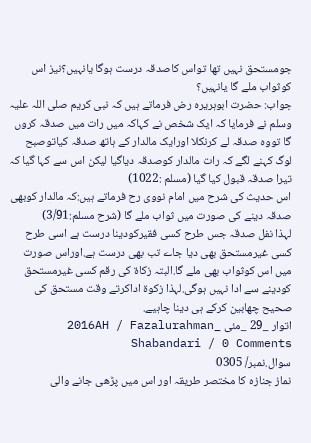جومستحق نہیں تھا تواس کاصدقہ درست ہوگا یانہیں؟نیز اس کوثواب ملے گا یانہیں؟
جواب: حضرت ابوہریرہ رض فرماتے ہیں کہ نبی کریم صلی اللہ علیہ وسلم نے فرمایا کہ ایک شخص نے کہاکہ میں رات میں صدقہ کروں گا تووہ صدقہ لے کرنکلا اورایک مالدار کے ہاتھ صدقہ کیاتوصبح لوگ کہنے لگے کہ رات مالدار کوصدقہ دیاگیا لیکن اس سے کہا گیا کہ تیرا صدقہ قبول کیا گیا (مسلم :1022)
اس حدیث کی شرح میں امام نووی رح فرماتے ہیں:کہ مالدار کوبھی صدقہ دینے کی صورت میں ثواب ملے گا (شرح مسلم:3/91)
لہذا نفل صدقہ جس طرح کسی فقیرکودینا درست ہے اسی طرح کسی غیرمستحق بھی دیا جاے تب بھی درست ہے.اوراس صورت میں اس کوثواب بھی ملے گا.البتہ زکاۃ کی رقم کسی غیرمستحق کودینے سے ادا نہیں ہوگی.لہذا زکوۃ اداکرتے وقت مستحق کی صحیح چھابین کرکے ہی دینا چاہیے.
اتوار _29 _مئی _2016AH / Fazalurahman Shabandari / 0 Comments
سوال.نمبر/ 0305
نماز جنازہ کا مختصر طریقہ اور اس میں پڑهی جانے والی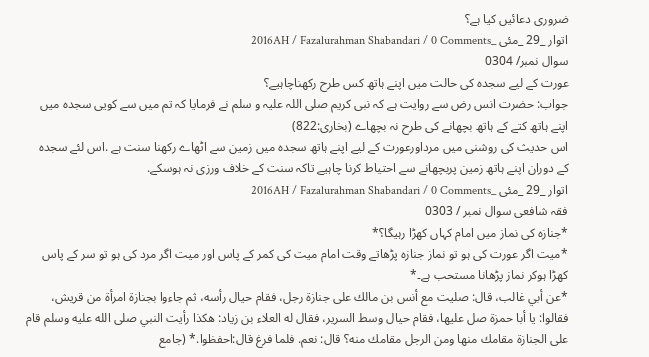ضروری دعائیں کیا ہے؟
اتوار _29 _مئی _2016AH / Fazalurahman Shabandari / 0 Comments
سوال نمبر/ 0304
عورت کے لیے سجدہ کی حالت میں اپنے ہاتھ کس طرح رکھناچاہیے؟
جواب: حضرت انس رض سے روایت ہے کہ نبی کریم صلی اللہ علیہ و سلم نے فرمایا کہ تم میں سے کویی سجدہ میں اپنے ہاتھ کتے کے ہاتھ بچھانے کی طرح نہ بچھاے (بخاری:822)
اس حدیث کی روشنی میں مرداورعورت کے لیے اپنے ہاتھ سجدہ میں زمین سے اٹھاے رکھنا سنت ہے .اس لئے سجدہ کے دوران اپنے ہاتھ زمین پربچھانے سے احتیاط کرنا چاہیے تاکہ سنت کے خلاف ورزی نہ ہوسکے.
اتوار _29 _مئی _2016AH / Fazalurahman Shabandari / 0 Comments
فقہ شافعی سوال نمبر / 0303
*جنازہ کی نماز میں امام کہاں کھڑا رہیگا؟*
*میت اگر عورت کی ہو تو نماز جنازہ پڑھاتے وقت امام میت کی کمر کے پاس اور میت اگر مرد کی ہو تو سر کے پاس کھڑا ہوکر نماز پڑھانا مستحب ہے۔*
*عن أبي غالب، قال: صليت مع أنس بن مالك على جنازة رجل، فقام حيال رأسه، ثم جاءوا بجنازة امرأة من قريش، فقالوا: يا أبا حمزة صل عليها، فقام حيال وسط السرير، فقال له العلاء بن زياد: هكذا رأيت النبي صلى الله عليه وسلم قام على الجنازة مقامك منها ومن الرجل مقامك منه؟ قال: نعم. فلما فرغ قال:احفظوا.* (جامع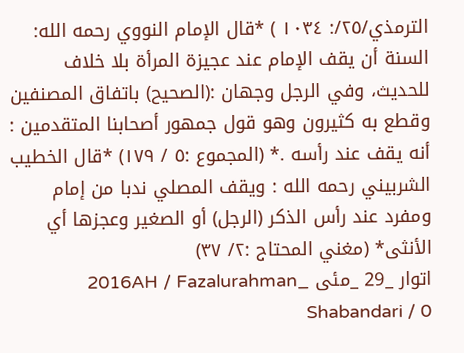الترمذي/٢٥/: ١٠٣٤ ) *قال الإمام النووي رحمه الله: السنة أن يقف الإمام عند عجيزة المرأة بلا خلاف للحديث، وفي الرجل وجهان :(الصحيح) باتفاق المصنفين وقطع به كثيرون وهو قول جمهور أصحابنا المتقدمين : أنه يقف عند رأسه .* (المجموع :٥ / ١٧٩) *قال الخطيب الشربيني رحمه الله : ويقف المصلي ندبا من إمام ومفرد عند رأس الذكر (الرجل) أو الصغير وعجزها أي الأنثى* (مغني المحتاج :٢/ ٣٧)
اتوار _29 _مئی _2016AH / Fazalurahman Shabandari / 0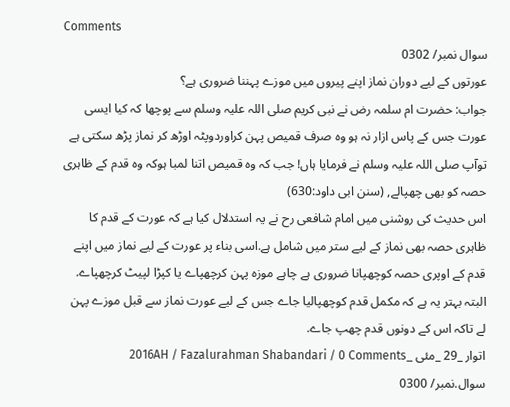Comments
سوال نمبر/ 0302
عورتوں کے لیے دوران نماز اپنے پیروں میں موزے پہننا ضروری ہے؟
جواب: حضرت ام سلمہ رض نے نبی کریم صلی اللہ علیہ وسلم سے پوچھا کہ کیا ایسی عورت جس کے پاس ازار نہ ہو وہ صرف قمیص پہن کراوردوپٹہ اوڑھ کر نماز پڑھ سکتی ہے توآپ صلی اللہ علیہ وسلم نے فرمایا ہاں! جب کہ وہ قمیص اتنا لمبا ہوکہ وہ قدم کے ظاہری حصہ کو بھی چھپالے, (سنن ابی داود:630)
اس حدیث کی روشنی میں امام شافعی رح نے یہ استدلال کیا ہے کہ عورت کے قدم کا ظاہری حصہ بھی نماز کے لیے ستر میں شامل ہے.اسی بناء پر عورت کے لیے نماز میں اپنے قدم کے اوپری حصہ کوچھپانا ضروری ہے چاہے موزہ پہن کرچھپاے یا کپڑا لپیٹ کرچھپاے.
البتہ بہتر یہ ہے کہ مکمل قدم کوچھپالیا جاے جس کے لیے عورت نماز سے قبل موزے پہن لے تاکہ اس کے دونوں قدم چھپ جاے.
اتوار _29 _مئی _2016AH / Fazalurahman Shabandari / 0 Comments
سوال.نمبر/ 0300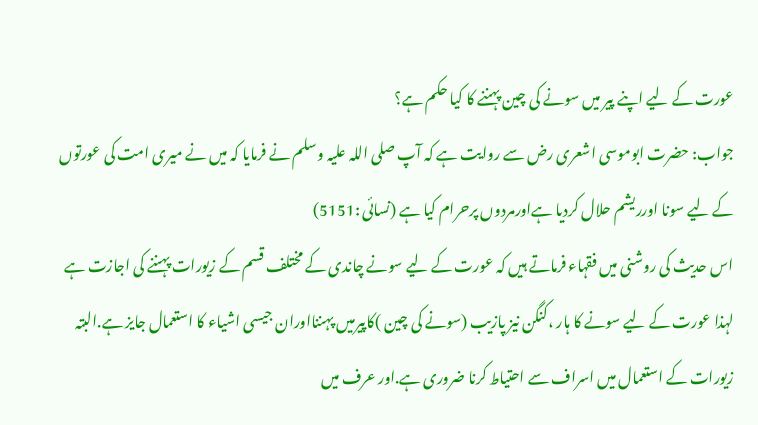عورت کے لیے اپنے پیر میں سونے کی چین پہننے کا کیا حکم ہے؟
جواب: حضرت ابوموسی اشعری رض سے روایت ہے کہ آپ صلی اللہ علیہ وسلم نے فرمایا کہ میں نے میری امت کی عورتوں کے لیے سونا اورریشم حلال کردیا ہےاورمردوں پرحرام کیا ہے (نسائی :5151)
اس حدیث کی روشنی میں فقہاء فرماتے ہیں کہ عورت کے لیے سونے چاندی کے مختلف قسم کے زیورات پہننے کی اجازت ہے لہذا عورت کے لیے سونے کا ہار ،کنگن نیز پازیب (سونے کی چین )کاپیرمیں پہننااوران جیسی اشیاء کا استعمال جایز ہے.البتہ زیورات کے استعمال میں اسراف سے احتیاط کرنا ضروری ہے.اور عرف میں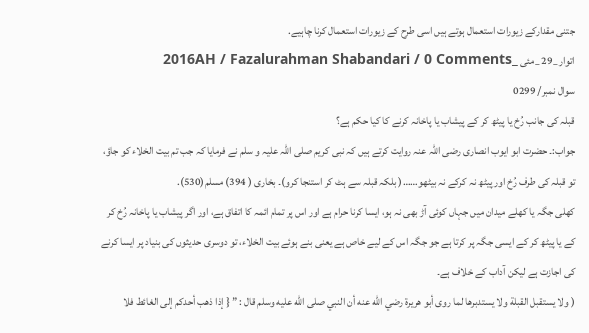جتنی مقدارکے زیورات استعمال ہوتے ہیں اسی طرح کے زیورات استعمال کرنا چاہیے.
اتوار _29 _مئی _2016AH / Fazalurahman Shabandari / 0 Comments
سوال نمبر/ 0299
قبلہ کی جانب رُخ یا پیٹھ کر کے پیشاب یا پاخانہ کرنے کا کیا حکم ہے؟
جواب:۔ حضرت ابو ایوب انصاری رضی اللہ عنہ روایت کرتے ہیں کہ نبی کریم صلی اللہ علیہ و سلم نے فرمایا کہ جب تم بیت الخلاء کو جاؤ، تو قبلہ کی طرف رُخ اور پیٹھ نہ کرکے نہ بیٹھو……( بلکہ قبلہ سے ہٹ کر استنجا کرو)۔ بخاری ( 394) مسلم(530).
کھلی جگہ یا کھلے میدان میں جہاں کوئی آڑ بھی نہ ہو، ایسا کرنا حرام ہے اور اس پر تمام ائمہ کا اتفاق ہے، اور اگر پیشاب یا پاخانہ رُخ کر کے یا پیٹھ کر کے ایسی جگہ پر کرتا ہے جو جگہ اس کے لیے خاص ہے یعنی بنے ہوئے بیت الخلاء، تو دوسری حدیثوں کی بنیاد پر ایسا کرنے کی اجازت ہے لیکن آداب کے خلاف ہے۔
( ولا يستقبل القبلة ولا يستدبرها لما روى أبو هريرة رضي الله عنه أن النبي صلى الله عليه وسلم قال : ” { إذا ذهب أحدكم إلى الغائط فلا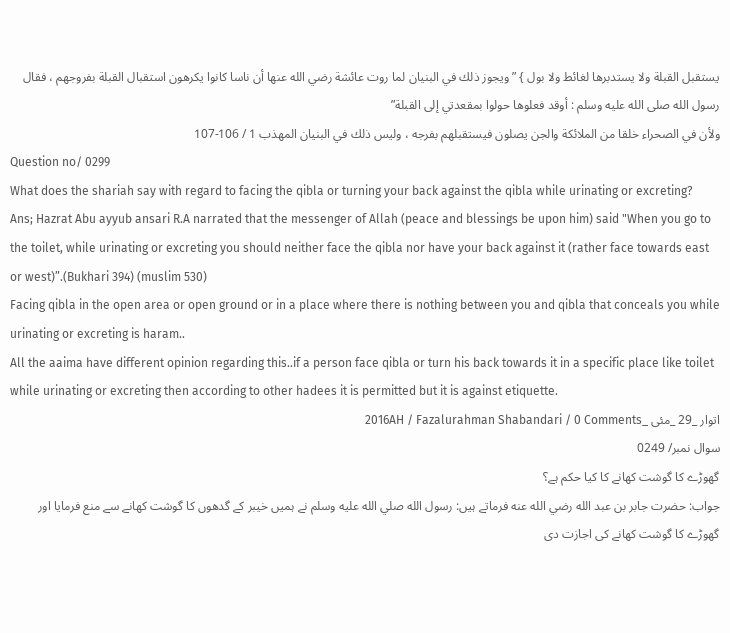يستقبل القبلة ولا يستدبرها لغائط ولا بول } ” ويجوز ذلك في البنيان لما روت عائشة رضي الله عنها أن ناسا كانوا يكرهون استقبال القبلة بفروجهم ، فقال رسول الله صلى الله عليه وسلم : أوقد فعلوها حولوا بمقعدتي إلى القبلة”
ولأن في الصحراء خلقا من الملائكة والجن يصلون فيستقبلهم بفرجه ، وليس ذلك في البنيان المهذب 1 / 106-107
Question no/ 0299
What does the shariah say with regard to facing the qibla or turning your back against the qibla while urinating or excreting?
Ans; Hazrat Abu ayyub ansari R.A narrated that the messenger of Allah (peace and blessings be upon him) said "When you go to the toilet, while urinating or excreting you should neither face the qibla nor have your back against it (rather face towards east or west)”.(Bukhari 394) (muslim 530)
Facing qibla in the open area or open ground or in a place where there is nothing between you and qibla that conceals you while urinating or excreting is haram..
All the aaima have different opinion regarding this..if a person face qibla or turn his back towards it in a specific place like toilet while urinating or excreting then according to other hadees it is permitted but it is against etiquette.
اتوار _29 _مئی _2016AH / Fazalurahman Shabandari / 0 Comments
سوال نمبر/ 0249
گھوڑے کا گوشت کھانے کا کیا حکم ہے؟
جواب: حضرت جابر بن عبد الله رضي الله عنه فرماتے ہیں: رسول الله صلي الله عليه وسلم نے ہمیں خیبر کے گدھوں کا گوشت کھانے سے منع فرمایا اور گھوڑے کا گوشت کھانے کی اجازت دی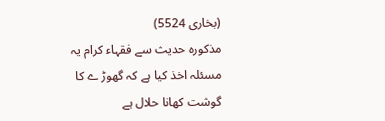(بخاری 5524)
مذکورہ حدیث سے فقہاء کرام یہ مسئلہ اخذ کیا ہے کہ گھوڑ ے کا گوشت کھانا حلال ہے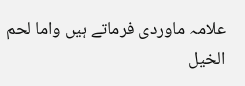علامہ ماوردی فرماتے ہیں واما لحم الخیل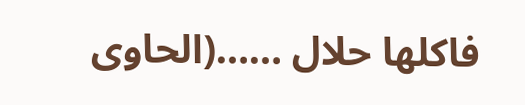فاکلھا حلال ……(الحاوی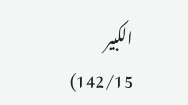الکبیر 142/15)